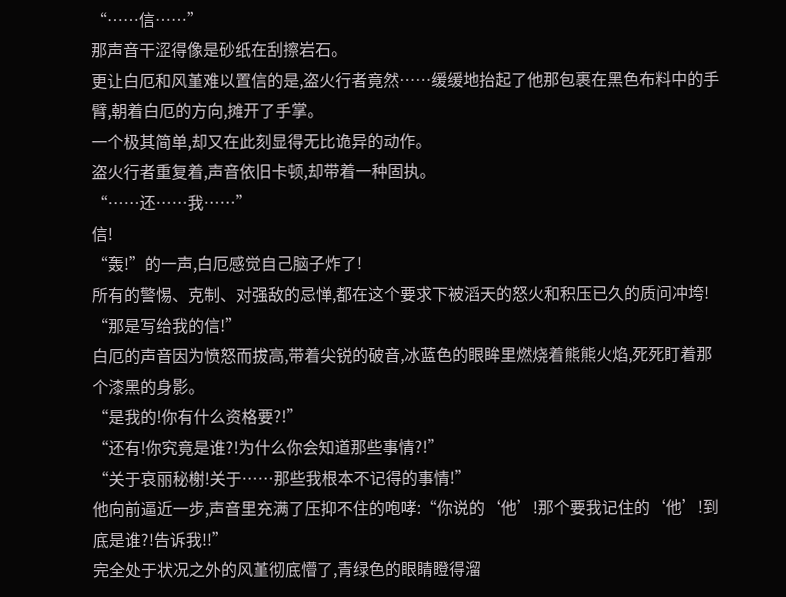“……信……”
那声音干涩得像是砂纸在刮擦岩石。
更让白厄和风堇难以置信的是,盗火行者竟然……缓缓地抬起了他那包裹在黑色布料中的手臂,朝着白厄的方向,摊开了手掌。
一个极其简单,却又在此刻显得无比诡异的动作。
盗火行者重复着,声音依旧卡顿,却带着一种固执。
“……还……我……”
信!
“轰!”的一声,白厄感觉自己脑子炸了!
所有的警惕、克制、对强敌的忌惮,都在这个要求下被滔天的怒火和积压已久的质问冲垮!
“那是写给我的信!”
白厄的声音因为愤怒而拔高,带着尖锐的破音,冰蓝色的眼眸里燃烧着熊熊火焰,死死盯着那个漆黑的身影。
“是我的!你有什么资格要?!”
“还有!你究竟是谁?!为什么你会知道那些事情?!”
“关于哀丽秘榭!关于……那些我根本不记得的事情!”
他向前逼近一步,声音里充满了压抑不住的咆哮:“你说的‘他’!那个要我记住的‘他’!到底是谁?!告诉我!!”
完全处于状况之外的风堇彻底懵了,青绿色的眼睛瞪得溜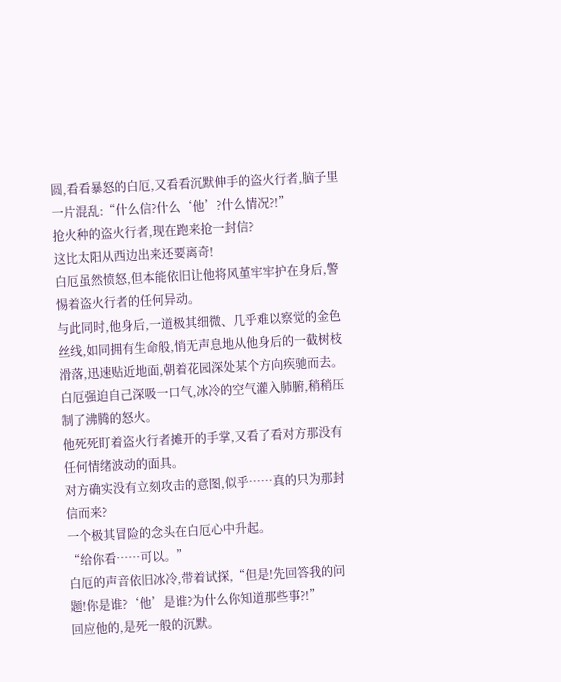圆,看看暴怒的白厄,又看看沉默伸手的盗火行者,脑子里一片混乱:“什么信?什么‘他’?什么情况?!”
抢火种的盗火行者,现在跑来抢一封信?
这比太阳从西边出来还要离奇!
白厄虽然愤怒,但本能依旧让他将风堇牢牢护在身后,警惕着盗火行者的任何异动。
与此同时,他身后,一道极其细微、几乎难以察觉的金色丝线,如同拥有生命般,悄无声息地从他身后的一截树枝滑落,迅速贴近地面,朝着花园深处某个方向疾驰而去。
白厄强迫自己深吸一口气,冰冷的空气灌入肺腑,稍稍压制了沸腾的怒火。
他死死盯着盗火行者摊开的手掌,又看了看对方那没有任何情绪波动的面具。
对方确实没有立刻攻击的意图,似乎……真的只为那封信而来?
一个极其冒险的念头在白厄心中升起。
“给你看……可以。”
白厄的声音依旧冰冷,带着试探,“但是!先回答我的问题!你是谁?‘他’是谁?为什么你知道那些事?!”
回应他的,是死一般的沉默。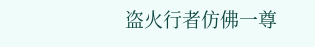盗火行者仿佛一尊